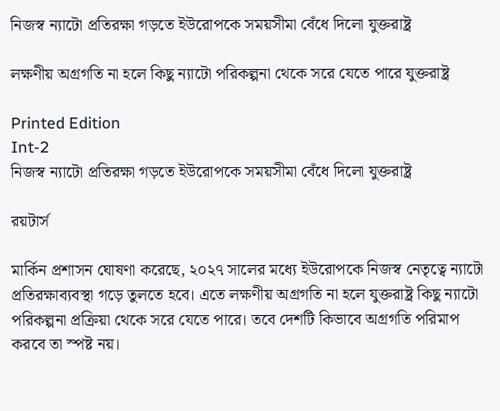নিজস্ব ন্যাটো প্রতিরক্ষা গড়তে ইউরোপকে সময়সীমা বেঁধে দিলো যুক্তরাষ্ট্র

লক্ষণীয় অগ্রগতি না হলে কিছু ন্যাটো পরিকল্পনা থেকে সরে যেতে পারে যুক্তরাষ্ট্র

Printed Edition
Int-2
নিজস্ব ন্যাটো প্রতিরক্ষা গড়তে ইউরোপকে সময়সীমা বেঁধে দিলো যুক্তরাষ্ট্র

রয়টার্স

মার্কিন প্রশাসন ঘোষণা করেছে, ২০২৭ সালের মধ্যে ইউরোপকে নিজস্ব নেতৃত্বে ন্যাটো প্রতিরক্ষাব্যবস্থা গড়ে তুলতে হবে। এতে লক্ষণীয় অগ্রগতি না হলে যুক্তরাষ্ট্র কিছু ন্যাটো পরিকল্পনা প্রক্রিয়া থেকে সরে যেতে পারে। তবে দেশটি কিভাবে অগ্রগতি পরিমাপ করবে তা স্পষ্ট নয়।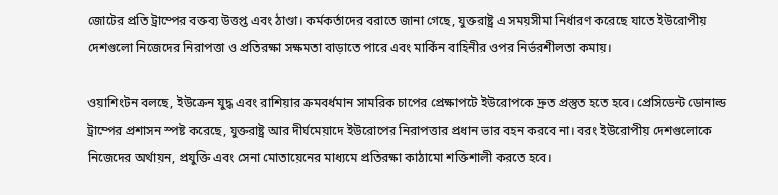জোটের প্রতি ট্রাম্পের বক্তব্য উত্তপ্ত এবং ঠাণ্ডা। কর্মকর্তাদের বরাতে জানা গেছে, যুক্তরাষ্ট্র এ সময়সীমা নির্ধারণ করেছে যাতে ইউরোপীয় দেশগুলো নিজেদের নিরাপত্তা ও প্রতিরক্ষা সক্ষমতা বাড়াতে পারে এবং মার্কিন বাহিনীর ওপর নির্ভরশীলতা কমায়।

ওয়াশিংটন বলছে, ইউক্রেন যুদ্ধ এবং রাশিয়ার ক্রমবর্ধমান সামরিক চাপের প্রেক্ষাপটে ইউরোপকে দ্রুত প্রস্তুত হতে হবে। প্রেসিডেন্ট ডোনাল্ড ট্রাম্পের প্রশাসন স্পষ্ট করেছে, যুক্তরাষ্ট্র আর দীর্ঘমেয়াদে ইউরোপের নিরাপত্তার প্রধান ভার বহন করবে না। বরং ইউরোপীয় দেশগুলোকে নিজেদের অর্থায়ন, প্রযুক্তি এবং সেনা মোতায়েনের মাধ্যমে প্রতিরক্ষা কাঠামো শক্তিশালী করতে হবে।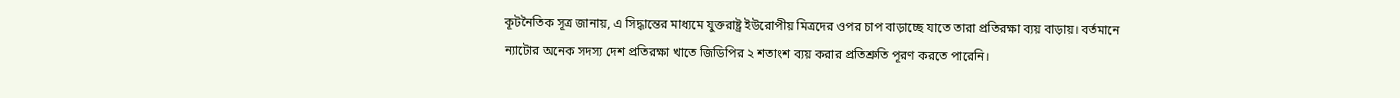কূটনৈতিক সূত্র জানায়, এ সিদ্ধান্তের মাধ্যমে যুক্তরাষ্ট্র ইউরোপীয় মিত্রদের ওপর চাপ বাড়াচ্ছে যাতে তারা প্রতিরক্ষা ব্যয় বাড়ায়। বর্তমানে ন্যাটোর অনেক সদস্য দেশ প্রতিরক্ষা খাতে জিডিপির ২ শতাংশ ব্যয় করার প্রতিশ্রুতি পূরণ করতে পারেনি।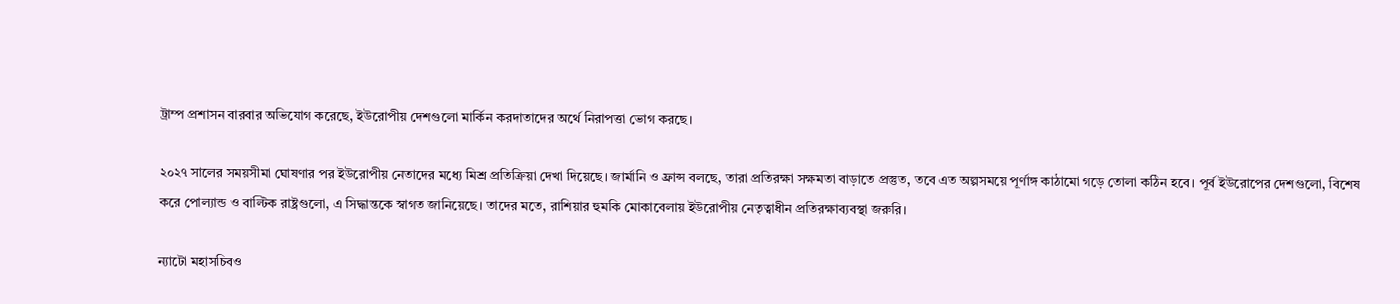ট্রাম্প প্রশাসন বারবার অভিযোগ করেছে, ইউরোপীয় দেশগুলো মার্কিন করদাতাদের অর্থে নিরাপত্তা ভোগ করছে।

২০২৭ সালের সময়সীমা ঘোষণার পর ইউরোপীয় নেতাদের মধ্যে মিশ্র প্রতিক্রিয়া দেখা দিয়েছে। জার্মানি ও ফ্রান্স বলছে, তারা প্রতিরক্ষা সক্ষমতা বাড়াতে প্রস্তুত, তবে এত অল্পসময়ে পূর্ণাঙ্গ কাঠামো গড়ে তোলা কঠিন হবে। পূর্ব ইউরোপের দেশগুলো, বিশেষ করে পোল্যান্ড ও বাল্টিক রাষ্ট্রগুলো, এ সিদ্ধান্তকে স্বাগত জানিয়েছে। তাদের মতে, রাশিয়ার হুমকি মোকাবেলায় ইউরোপীয় নেতৃত্বাধীন প্রতিরক্ষাব্যবস্থা জরুরি।

ন্যাটো মহাসচিবও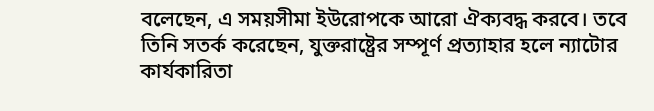বলেছেন, এ সময়সীমা ইউরোপকে আরো ঐক্যবদ্ধ করবে। তবে তিনি সতর্ক করেছেন, যুক্তরাষ্ট্রের সম্পূর্ণ প্রত্যাহার হলে ন্যাটোর কার্যকারিতা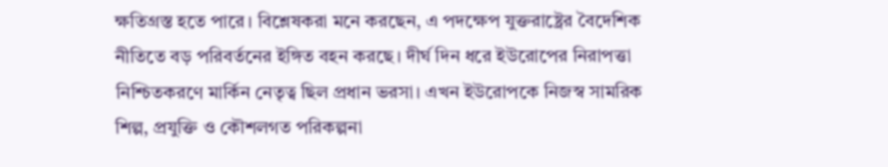ক্ষতিগ্রস্ত হতে পারে। বিশ্লেষকরা মনে করছেন, এ পদক্ষেপ যুক্তরাষ্ট্রের বৈদেশিক নীতিতে বড় পরিবর্তনের ইঙ্গিত বহন করছে। দীর্ঘ দিন ধরে ইউরোপের নিরাপত্তা নিশ্চিতকরণে মার্কিন নেতৃত্ব ছিল প্রধান ভরসা। এখন ইউরোপকে নিজস্ব সামরিক শিল্প, প্রযুক্তি ও কৌশলগত পরিকল্পনা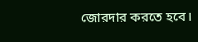জোরদার করতে হবে।